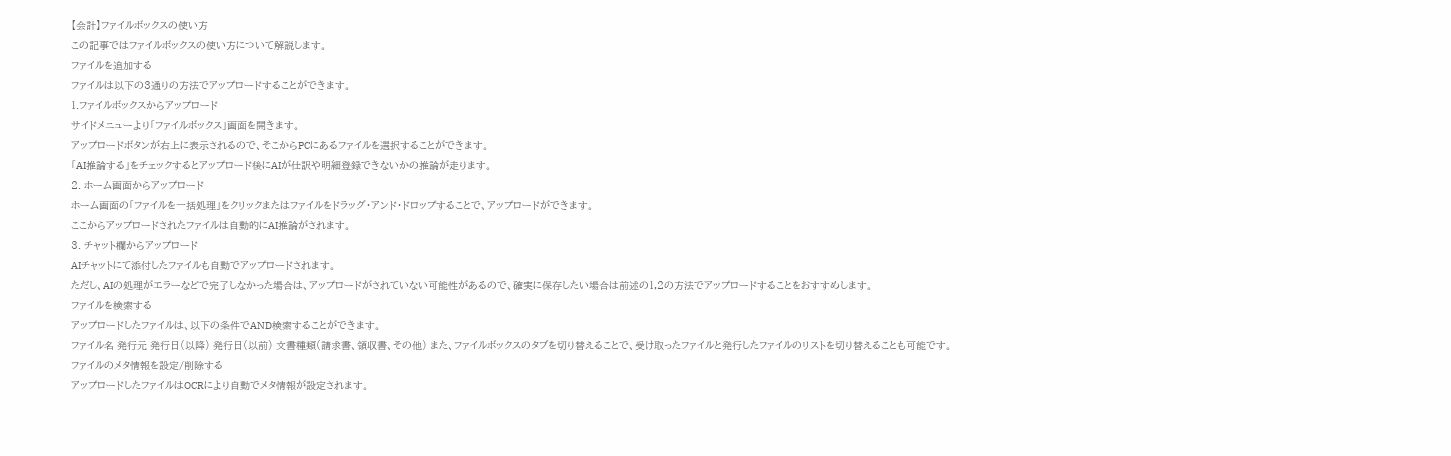【会計】ファイルボックスの使い方
この記事ではファイルボックスの使い方について解説します。
ファイルを追加する
ファイルは以下の3通りの方法でアップロードすることができます。
1.ファイルボックスからアップロード
サイドメニューより「ファイルボックス」画面を開きます。
アップロードボタンが右上に表示されるので、そこからPCにあるファイルを選択することができます。
「AI推論する」をチェックするとアップロード後にAIが仕訳や明細登録できないかの推論が走ります。
2. ホーム画面からアップロード
ホーム画面の「ファイルを一括処理」をクリックまたはファイルをドラッグ・アンド・ドロップすることで、アップロードができます。
ここからアップロードされたファイルは自動的にAI推論がされます。
3. チャット欄からアップロード
AIチャットにて添付したファイルも自動でアップロードされます。
ただし、AIの処理がエラーなどで完了しなかった場合は、アップロードがされていない可能性があるので、確実に保存したい場合は前述の1,2の方法でアップロードすることをおすすめします。
ファイルを検索する
アップロードしたファイルは、以下の条件でAND検索することができます。
ファイル名 発行元 発行日(以降) 発行日(以前) 文書種類(請求書、領収書、その他) また、ファイルボックスのタブを切り替えることで、受け取ったファイルと発行したファイルのリストを切り替えることも可能です。
ファイルのメタ情報を設定/削除する
アップロードしたファイルはOCRにより自動でメタ情報が設定されます。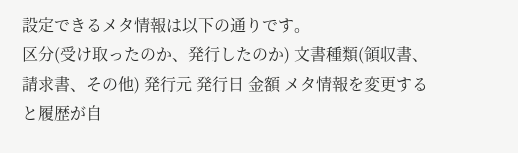設定できるメタ情報は以下の通りです。
区分(受け取ったのか、発行したのか) 文書種類(領収書、請求書、その他) 発行元 発行日 金額 メタ情報を変更すると履歴が自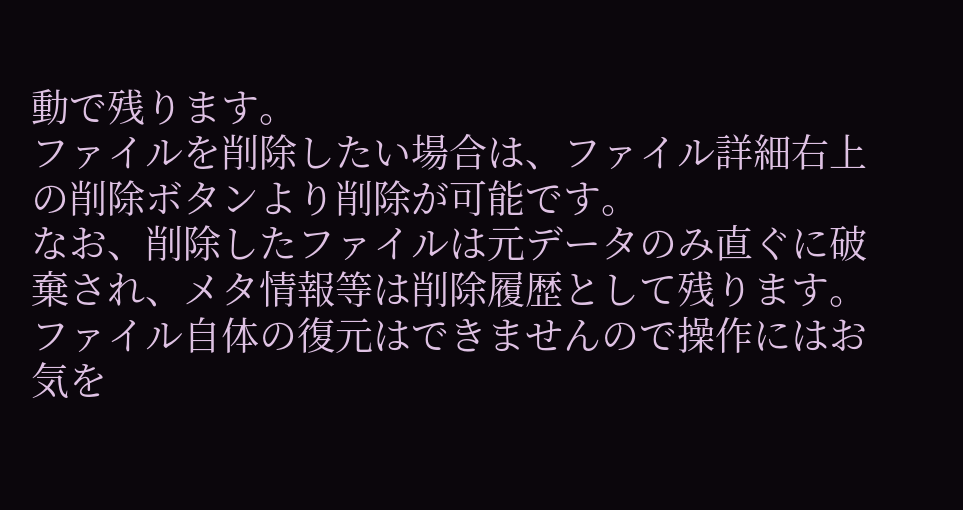動で残ります。
ファイルを削除したい場合は、ファイル詳細右上の削除ボタンより削除が可能です。
なお、削除したファイルは元データのみ直ぐに破棄され、メタ情報等は削除履歴として残ります。
ファイル自体の復元はできませんので操作にはお気を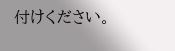付けください。